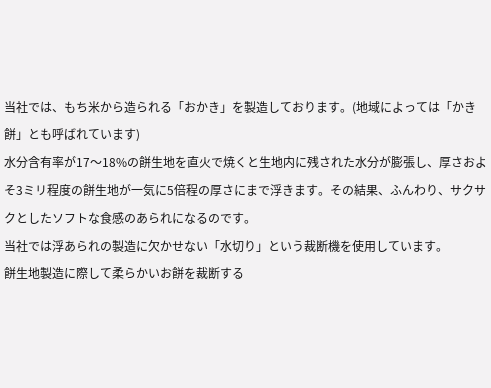当社では、もち米から造られる「おかき」を製造しております。(地域によっては「かき餅」とも呼ばれています)
水分含有率が17〜18%の餅生地を直火で焼くと生地内に残された水分が膨張し、厚さおよそ3ミリ程度の餅生地が一気に5倍程の厚さにまで浮きます。その結果、ふんわり、サクサクとしたソフトな食感のあられになるのです。
当社では浮あられの製造に欠かせない「水切り」という裁断機を使用しています。
餅生地製造に際して柔らかいお餅を裁断する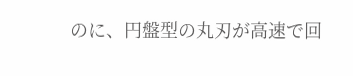のに、円盤型の丸刃が高速で回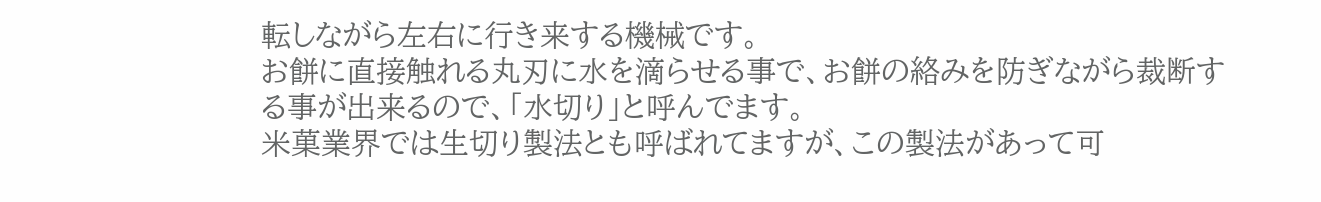転しながら左右に行き来する機械です。
お餅に直接触れる丸刃に水を滴らせる事で、お餅の絡みを防ぎながら裁断する事が出来るので、「水切り」と呼んでます。
米菓業界では生切り製法とも呼ばれてますが、この製法があって可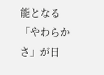能となる「やわらかさ」が日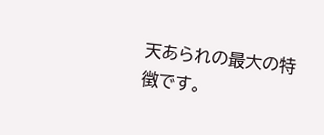天あられの最大の特徴です。